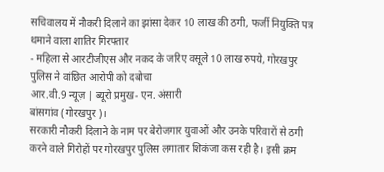सचिवालय में नौकरी दिलाने का झांसा देकर 10 लाख की ठगी, फर्जी नियुक्ति पत्र थमाने वाला शातिर गिरफ्तार
- महिला से आरटीजीएस और नकद के जरिए वसूले 10 लाख रुपये, गोरखपुर पुलिस ने वांछित आरोपी को दबोचा
आर.वी.9 न्यूज़ | ब्यूरो प्रमुख- एन. अंसारी
बांसगांव (गोरखपुर)।
सरकारी नौकरी दिलाने के नाम पर बेरोजगार युवाओं और उनके परिवारों से ठगी करने वाले गिरोहों पर गोरखपुर पुलिस लगातार शिकंजा कस रही है। इसी क्रम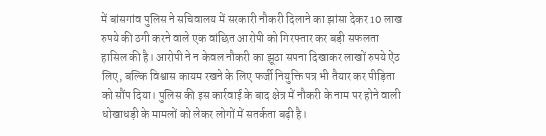में बांसगांव पुलिस ने सचिवालय में सरकारी नौकरी दिलाने का झांसा देकर 10 लाख रुपये की ठगी करने वाले एक वांछित आरोपी को गिरफ्तार कर बड़ी सफलता हासिल की है। आरोपी ने न केवल नौकरी का झूठा सपना दिखाकर लाखों रुपये ऐंठ लिए, बल्कि विश्वास कायम रखने के लिए फर्जी नियुक्ति पत्र भी तैयार कर पीड़िता को सौंप दिया। पुलिस की इस कार्रवाई के बाद क्षेत्र में नौकरी के नाम पर होने वाली धोखाधड़ी के मामलों को लेकर लोगों में सतर्कता बढ़ी है।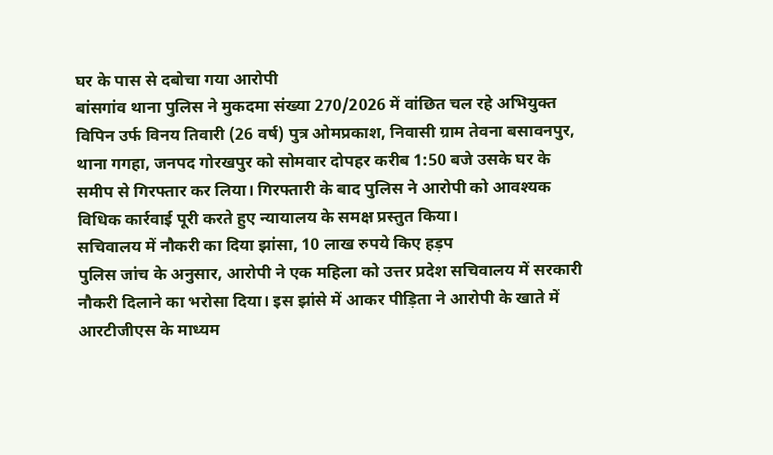घर के पास से दबोचा गया आरोपी
बांसगांव थाना पुलिस ने मुकदमा संख्या 270/2026 में वांछित चल रहे अभियुक्त विपिन उर्फ विनय तिवारी (26 वर्ष) पुत्र ओमप्रकाश, निवासी ग्राम तेवना बसावनपुर, थाना गगहा, जनपद गोरखपुर को सोमवार दोपहर करीब 1:50 बजे उसके घर के समीप से गिरफ्तार कर लिया। गिरफ्तारी के बाद पुलिस ने आरोपी को आवश्यक विधिक कार्रवाई पूरी करते हुए न्यायालय के समक्ष प्रस्तुत किया।
सचिवालय में नौकरी का दिया झांसा, 10 लाख रुपये किए हड़प
पुलिस जांच के अनुसार, आरोपी ने एक महिला को उत्तर प्रदेश सचिवालय में सरकारी नौकरी दिलाने का भरोसा दिया। इस झांसे में आकर पीड़िता ने आरोपी के खाते में आरटीजीएस के माध्यम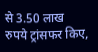से 3.50 लाख रुपये ट्रांसफर किए,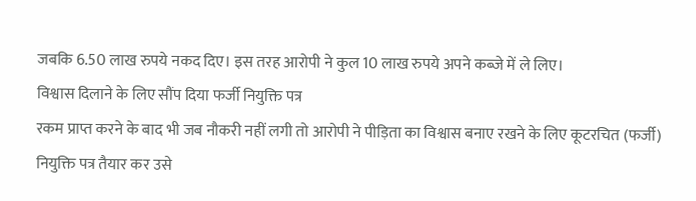जबकि 6.50 लाख रुपये नकद दिए। इस तरह आरोपी ने कुल 10 लाख रुपये अपने कब्जे में ले लिए।
विश्वास दिलाने के लिए सौंप दिया फर्जी नियुक्ति पत्र
रकम प्राप्त करने के बाद भी जब नौकरी नहीं लगी तो आरोपी ने पीड़िता का विश्वास बनाए रखने के लिए कूटरचित (फर्जी) नियुक्ति पत्र तैयार कर उसे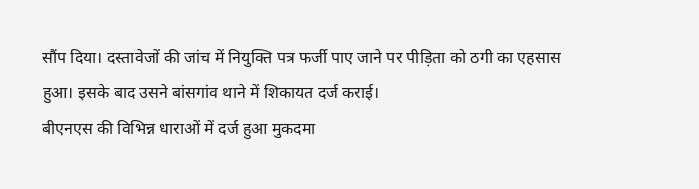सौंप दिया। दस्तावेजों की जांच में नियुक्ति पत्र फर्जी पाए जाने पर पीड़िता को ठगी का एहसास हुआ। इसके बाद उसने बांसगांव थाने में शिकायत दर्ज कराई।
बीएनएस की विभिन्न धाराओं में दर्ज हुआ मुकदमा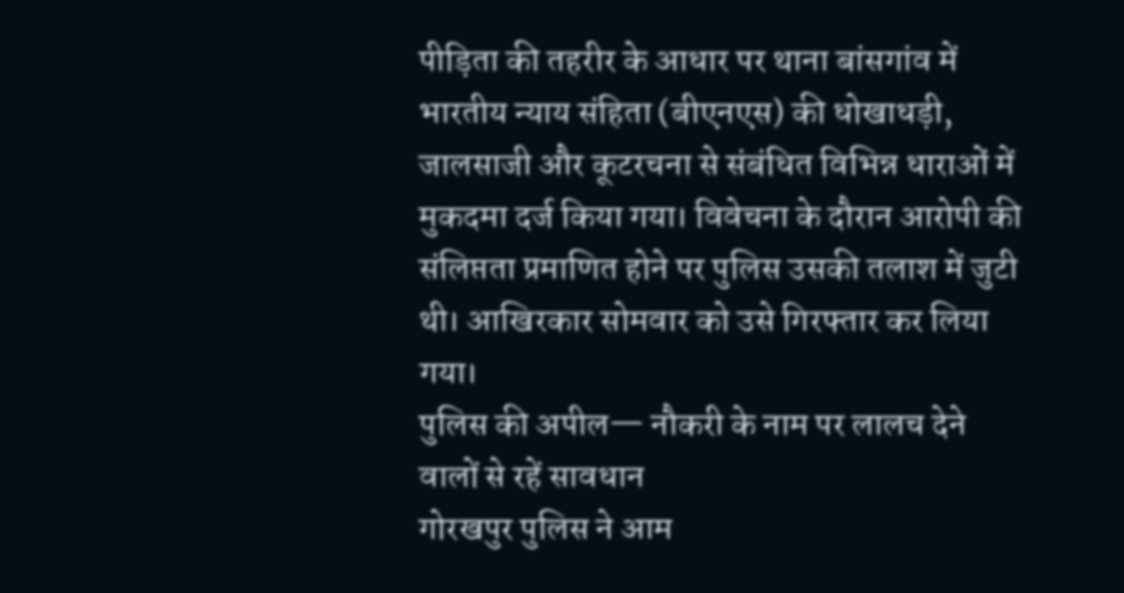पीड़िता की तहरीर के आधार पर थाना बांसगांव में भारतीय न्याय संहिता (बीएनएस) की धोखाधड़ी, जालसाजी और कूटरचना से संबंधित विभिन्न धाराओं में मुकदमा दर्ज किया गया। विवेचना के दौरान आरोपी की संलिप्तता प्रमाणित होने पर पुलिस उसकी तलाश में जुटी थी। आखिरकार सोमवार को उसे गिरफ्तार कर लिया गया।
पुलिस की अपील— नौकरी के नाम पर लालच देने वालों से रहें सावधान
गोरखपुर पुलिस ने आम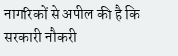नागरिकों से अपील की है कि सरकारी नौकरी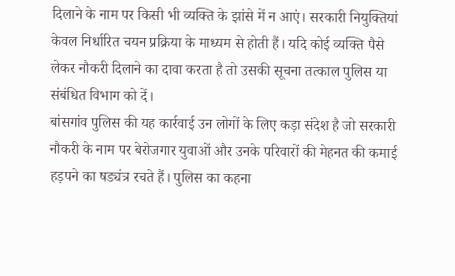दिलाने के नाम पर किसी भी व्यक्ति के झांसे में न आएं। सरकारी नियुक्तियां केवल निर्धारित चयन प्रक्रिया के माध्यम से होती हैं। यदि कोई व्यक्ति पैसे लेकर नौकरी दिलाने का दावा करता है तो उसकी सूचना तत्काल पुलिस या संबंधित विभाग को दें।
बांसगांव पुलिस की यह कार्रवाई उन लोगों के लिए कड़ा संदेश है जो सरकारी नौकरी के नाम पर बेरोजगार युवाओं और उनके परिवारों की मेहनत की कमाई हड़पने का षड्यंत्र रचते हैं। पुलिस का कहना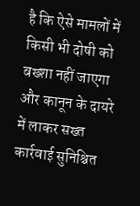है कि ऐसे मामलों में किसी भी दोषी को बख्शा नहीं जाएगा और कानून के दायरे में लाकर सख्त कार्रवाई सुनिश्चित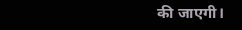की जाएगी।